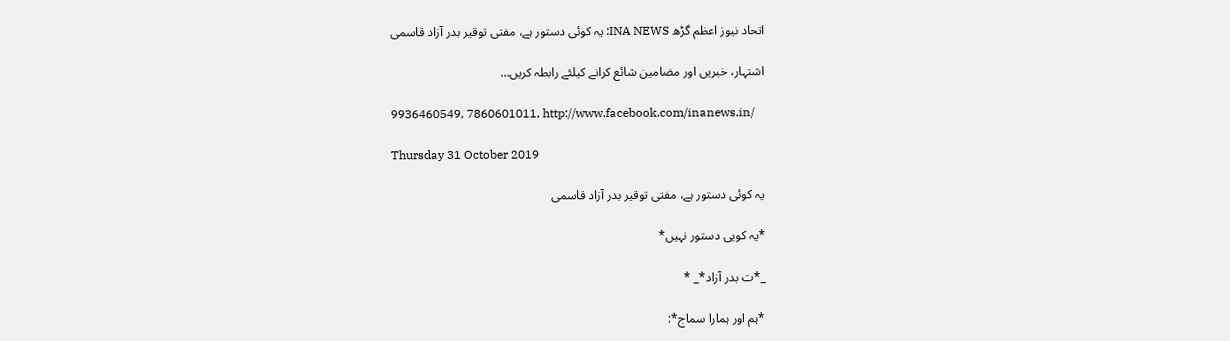اتحاد نیوز اعظم گڑھ INA NEWS: یہ کوئی دستور ہے، مفتی توقیر بدر آزاد قاسمی

اشتہار، خبریں اور مضامین شائع کرانے کیلئے رابطہ کریں…

9936460549, 7860601011, http://www.facebook.com/inanews.in/

Thursday 31 October 2019

یہ کوئی دستور ہے، مفتی توقیر بدر آزاد قاسمی

*یہ کویی دستور نہیں*

_*ت بدر آزاد*_ *

*ہم اور ہمارا سماج*: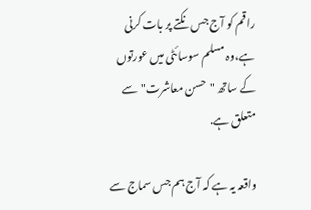راقم کو آج جس نکتے پر بات کرنی ہے،وہ مسلم سوسائٹی میں عورتوں کے ساتھ "حسن معاشرت"سے متعلق ہے.

واقعہ یہ ہے کہ آج ہم جس سماج سے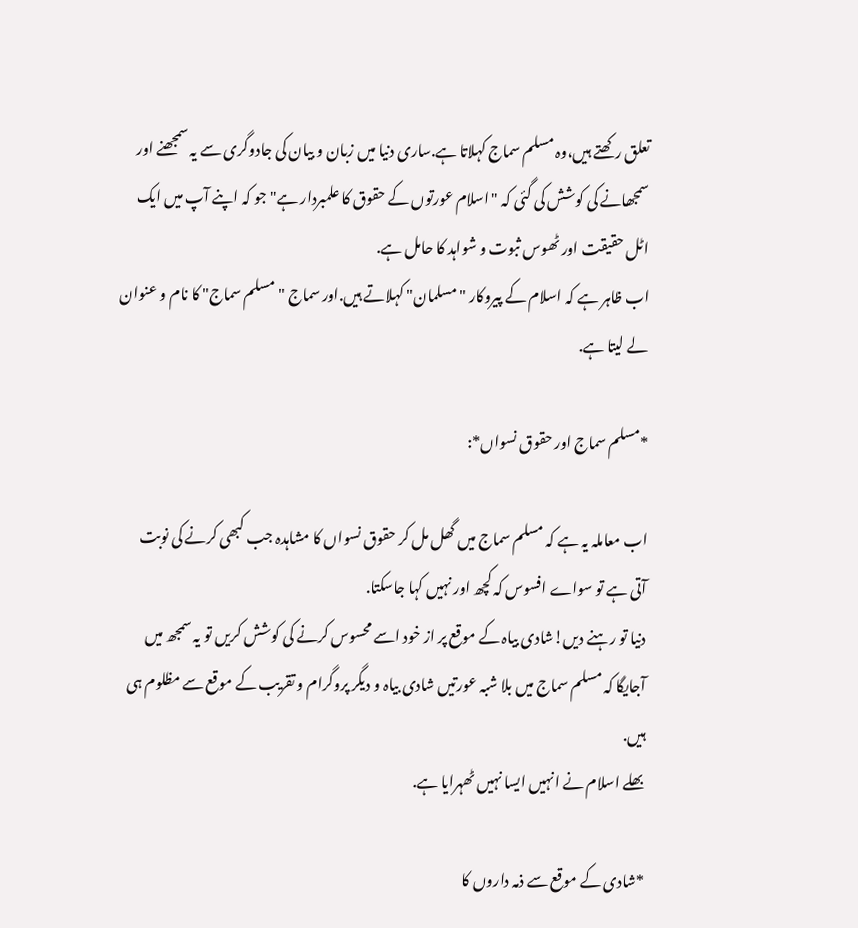تعلق رکھتے ہیں،وہ مسلم سماج کہلاتا ہے.ساری دنیا میں زبان و بیان کی جادوگری سے یہ سمجھنے اور سمجھانے کی کوشش کی گئی کہ "اسلام عورتوں کے حقوق کا علمبردار ہے" جو کہ اپنے آپ میں ایک اٹل حقیقت اور ٹھوس ثبوت و شواہد کا حامل ہے.
اب ظاہر ہے کہ اسلام کے پیروکار "مسلمان" کہلاتے ہیں.اور سماج "مسلم سماج" کا نام و عنوان لے لیتا ہے.

*مسلم سماج اور حقوق نسواں*:

اب معاملہ یہ ہے کہ مسلم سماج میں گھل مل کر حقوق نسواں کا مشاہدہ جب کبھی کرنے کی نوبت آتی ہے تو سواے افسوس کہ کچھ اور نہیں کہا جاسکتا.
دنیا تو رہنے دیں!شادی بیاہ کے موقع پر از خود اسے محسوس کرنے کی کوشش کریں تو یہ سمجھ میں آجایگا کہ مسلم سماج میں بلا شبہ عورتیں شادی بیاہ و دیگر پروگرام و تقریب کے موقع سے مظلوم ہی ہیں.
بھلے اسلام نے انہیں ایسا نہیں ٹھہرایا ہے.

*شادی کے موقع سے ذمہ داروں کا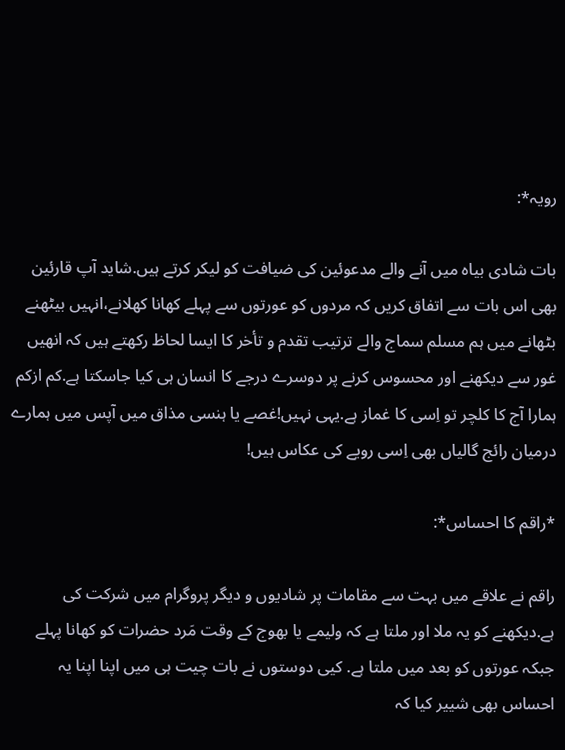رویہ*:

بات شادی بیاہ میں آنے والے مدعوئین کی ضیافت کو لیکر کرتے ہیں.شاید آپ قارئین بھی اس بات سے اتفاق کریں کہ مردوں کو عورتوں سے پہلے کھانا کھلانے،انہیں بیٹھنے بٹھانے میں ہم مسلم سماج والے ترتیب تقدم و تأخر کا ایسا لحاظ رکھتے ہیں کہ انھیں غور سے دیکھنے اور محسوس کرنے پر دوسرے درجے کا انسان ہی کیا جاسکتا ہے.کم ازکم ہمارا آج کا کلچر تو اِسی کا غماز ہے.یہی نہیں!غصے یا ہنسی مذاق میں آپس میں ہمارے درمیان رائج گالیاں بھی اِسی رویے کی عکاس ہیں!

*راقم کا احساس*:

راقم نے علاقے میں بہت سے مقامات پر شادیوں و دیگر پروگرام میں شرکت کی ہے.دیکھنے کو یہ ملا اور ملتا ہے کہ ولیمے یا بھوج کے وقت مَرد حضرات کو کھانا پہلے جبکہ عورتوں کو بعد میں ملتا ہے. کیی دوستوں نے بات چیت ہی میں اپنا اپنا یہ احساس بھی شییر کیا کہ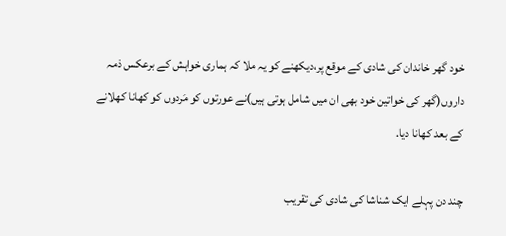خود گھر خاندان کی شادی کے موقع پر،دیکھنے کو یہ ملا کہ ہماری خواہش کے برعکس ذمہ داروں(گھر کی خواتین خود بھی ان میں شامل ہوتی ہیں)نے عورتوں کو مَردوں کو کھانا کھلانے کے بعد کھانا دیا.

چند دن پہلے ایک شناشا کی شادی کی تقریب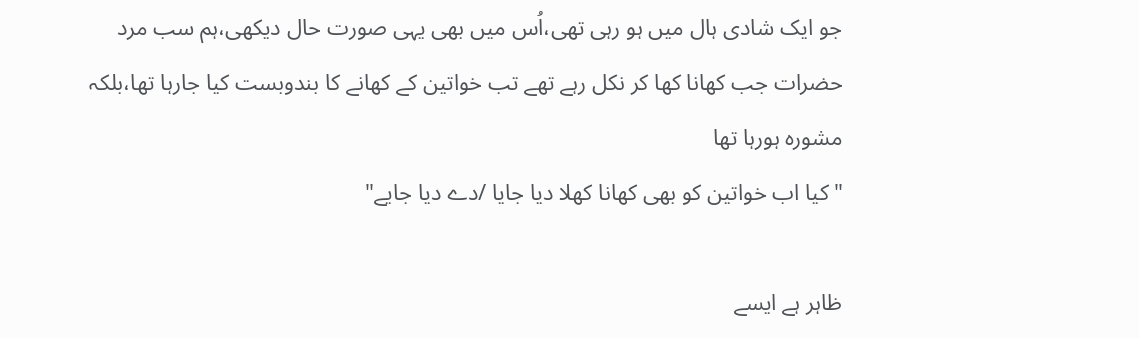جو ایک شادی ہال میں ہو رہی تھی،اُس میں بھی یہی صورت حال دیکھی،ہم سب مرد حضرات جب کھانا کھا کر نکل رہے تھے تب خواتین کے کھانے کا بندوبست کیا جارہا تھا،بلکہ مشورہ ہورہا تھا
"کیا اب خواتین کو بھی کھانا کھلا دیا جایا /دے دیا جایے"

ظاہر ہے ایسے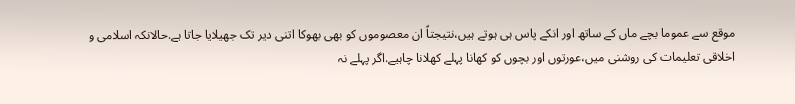موقع سے عموما بچے ماں کے ساتھ اور انکے پاس ہی ہوتے ہیں،نتیجتاً ان معصوموں کو بھی بھوکا اتنی دیر تک جھیلایا جاتا ہے.حالانکہ اسلامی و اخلاقی تعلیمات کی روشنی میں،عورتوں اور بچوں کو کھانا پہلے کھلانا چاہیے.اگر پہلے نہ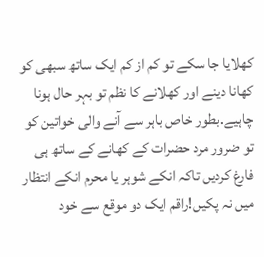کھلایا جا سکے تو کم از کم ایک ساتھ سبھی کو کھانا دینے اور کھلانے کا نظم تو بہر حال ہونا چاہیے.بطور خاص باہر سے آنے والی خواتین کو تو ضرور مرد حضرات کے کھانے کے ساتھ ہی فارغ کردیں تاکہ انکے شوہر یا محرم انکے انتظار میں نہ پکیں!راقم ایک دو موقع سے خود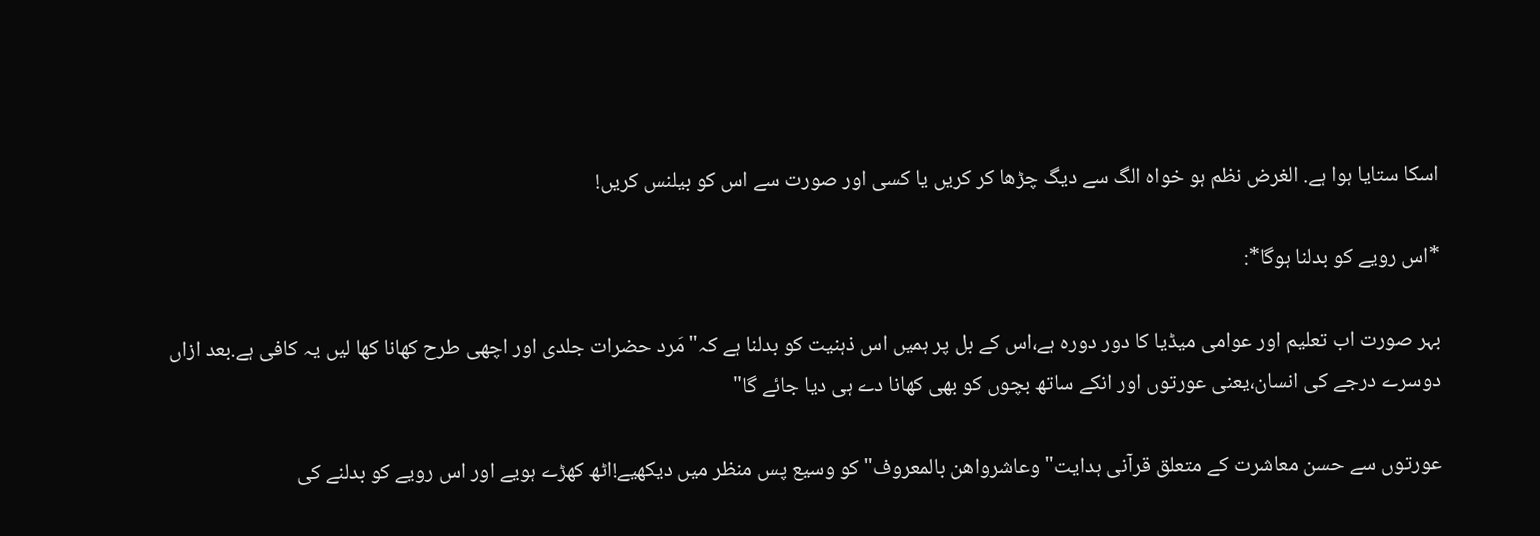اسکا ستایا ہوا ہے. الغرض نظم ہو خواہ الگ سے دیگ چڑھا کر کریں یا کسی اور صورت سے اس کو بیلنس کریں!

*اس رویے کو بدلنا ہوگا*:

بہر صورت اب تعلیم اور عوامی میڈیا کا دور دورہ ہے،اس کے بل پر ہمیں اس ذہنیت کو بدلنا ہے کہ"مَرد حضرات جلدی اور اچھی طرح کھانا کھا لیں یہ کافی ہے.بعد ازاں دوسرے درجے کی انسان،یعنی عورتوں اور انکے ساتھ بچوں کو بھی کھانا دے ہی دیا جائے گا"

عورتوں سے حسن معاشرت کے متعلق قرآنی ہدایت"وعاشرواھن بالمعروف" کو وسیع پس منظر میں دیکھیے!اٹھ کھڑے ہویے اور اس رویے کو بدلنے کی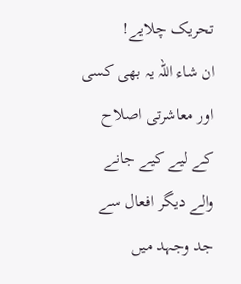تحریک چلایے!
ان شاء اللہ یہ بھی کسی اور معاشرتی اصلاح کے لیے کیے جانے والے دیگر افعال سے جد وجہد میں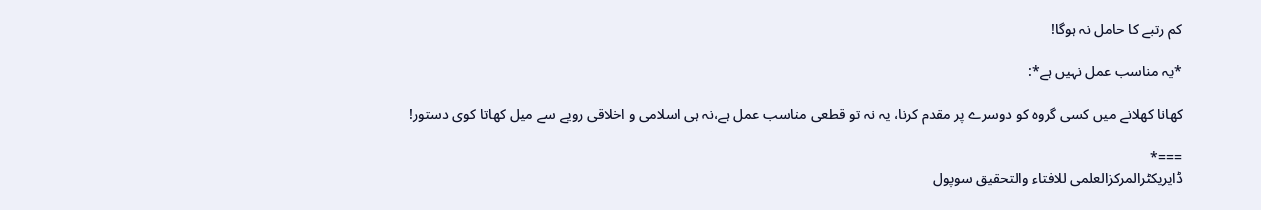کم رتبے کا حامل نہ ہوگا!

*یہ مناسب عمل نہیں ہے*:

کھانا کھلانے میں کسی گروہ کو دوسرے پر مقدم کرنا، یہ نہ تو قطعی مناسب عمل ہے،نہ ہی اسلامی و اخلاقی رویے سے میل کھاتا کوی دستور!

===*
ڈایریکٹرالمرکزالعلمی للافتاء والتحقیق سوپول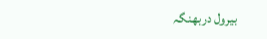بیرول دربھنگہ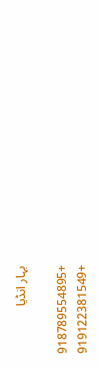بہار انڈیا

+918789554895
+919122381549